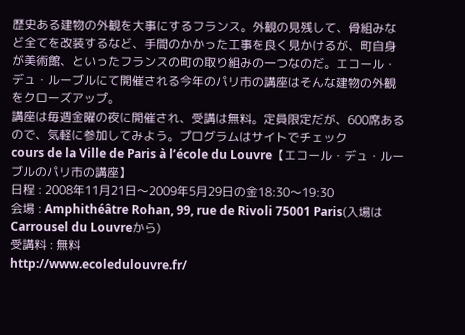歴史ある建物の外観を大事にするフランス。外観の見残して、骨組みなど全てを改装するなど、手間のかかった工事を良く見かけるが、町自身が美術館、といったフランスの町の取り組みの一つなのだ。エコール・デュ・ルーブルにて開催される今年のパリ市の講座はそんな建物の外観をクローズアップ。
講座は毎週金曜の夜に開催され、受講は無料。定員限定だが、600席あるので、気軽に参加してみよう。プログラムはサイトでチェック
cours de la Ville de Paris à l’école du Louvre【エコール・デュ・ルーブルのパリ市の講座】
日程 : 2008年11月21日〜2009年5月29日の金18:30〜19:30
会場 : Amphithéâtre Rohan, 99, rue de Rivoli 75001 Paris(入場はCarrousel du Louvreから)
受講料 : 無料
http://www.ecoledulouvre.fr/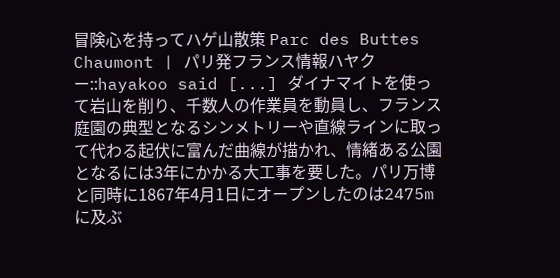冒険心を持ってハゲ山散策 Parc des Buttes Chaumont | パリ発フランス情報ハヤクー::hayakoo said [...] ダイナマイトを使って岩山を削り、千数人の作業員を動員し、フランス庭園の典型となるシンメトリーや直線ラインに取って代わる起伏に富んだ曲線が描かれ、情緒ある公園となるには3年にかかる大工事を要した。パリ万博と同時に1867年4月1日にオープンしたのは2475mに及ぶ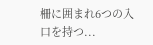柵に囲まれ6つの入口を持つ...